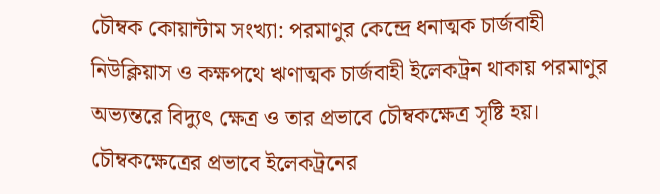চৌম্বক কোয়ান্টাম সংখ্যা: পরমাণুর কেন্দ্রে ধনাত্মক চার্জবাহী নিউক্লিয়াস ও কক্ষপথে ঋণাত্মক চার্জবাহী ইলেকট্রন থাকায় পরমাণুর অভ্যন্তরে বিদ্যুৎ ক্ষেত্র ও তার প্রভাবে চৌম্বকক্ষেত্র সৃষ্টি হয়।
চৌম্বকক্ষেত্রের প্রভাবে ইলেকট্রনের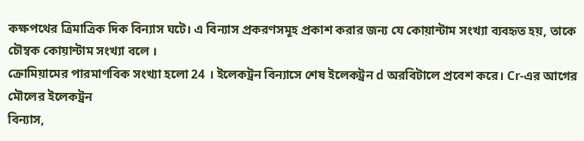কক্ষপথের ত্রিমাত্রিক দিক বিন্যাস ঘটে। এ বিন্যাস প্রকরণসমূহ প্রকাশ করার জন্য যে কোয়ান্টাম সংখ্যা ব্যবহৃত হয়, তাকে চৌম্বক কোয়ান্টাম সংখ্যা বলে ।
ক্রোমিয়ামের পারমাণবিক সংখ্যা হলো 24 । ইলেকট্রন বিন্যাসে শেষ ইলেকট্রন d অরবিটালে প্রবেশ করে। Cr-এর আগের মৌলের ইলেকট্রন
বিন্যাস,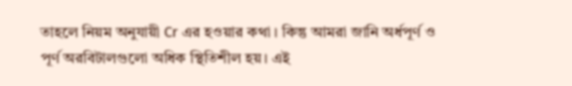তাহলে নিয়ম অনুযায়ী Cr এর হওয়ার কথা । কিন্তু আমরা জানি অর্ধপূর্ণ ও পূর্ণ অরবিটালগুলো অধিক স্থিতিশীল হয়। এই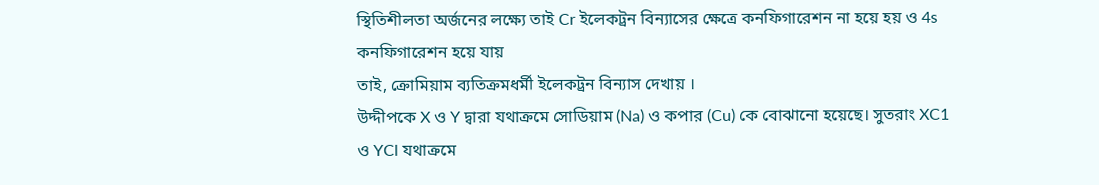স্থিতিশীলতা অর্জনের লক্ষ্যে তাই Cr ইলেকট্রন বিন্যাসের ক্ষেত্রে কনফিগারেশন না হয়ে হয় ও 4s কনফিগারেশন হয়ে যায়
তাই, ক্রোমিয়াম ব্যতিক্রমধর্মী ইলেকট্রন বিন্যাস দেখায় ।
উদ্দীপকে X ও Y দ্বারা যথাক্রমে সোডিয়াম (Na) ও কপার (Cu) কে বোঝানো হয়েছে। সুতরাং XC1 ও YCl যথাক্রমে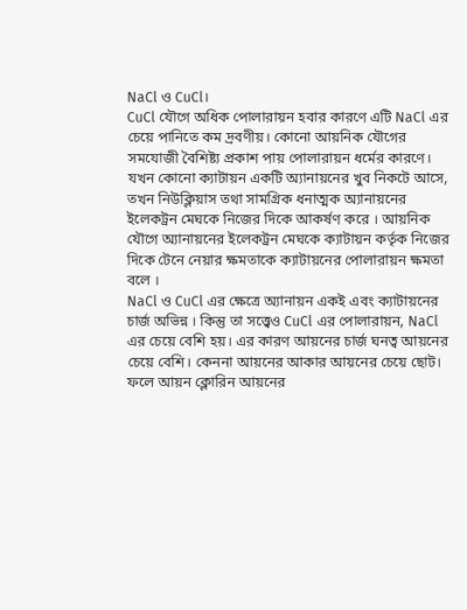NaCl ও CuCl।
CuCl যৌগে অধিক পোলারায়ন হবার কারণে এটি NaCl এর চেয়ে পানিতে কম দ্রবণীয়। কোনো আয়নিক যৌগের সমযোজী বৈশিষ্ট্য প্রকাশ পায় পোলারায়ন ধর্মের কারণে। যখন কোনো ক্যাটায়ন একটি অ্যানায়নের খুব নিকটে আসে, তখন নিউক্লিয়াস তথা সামগ্রিক ধনাত্মক অ্যানায়নের ইলেকট্রন মেঘকে নিজের দিকে আকর্ষণ করে । আয়নিক যৌগে অ্যানায়নের ইলেকট্রন মেঘকে ক্যাটায়ন কর্তৃক নিজের দিকে টেনে নেয়ার ক্ষমতাকে ক্যাটায়নের পোলারায়ন ক্ষমতা বলে ।
NaCl ও CuCl এর ক্ষেত্রে অ্যানায়ন একই এবং ক্যাটায়নের চার্জ অভিন্ন । কিন্তু তা সত্ত্বেও CuCl এর পোলারায়ন, NaCl এর চেয়ে বেশি হয়। এর কারণ আয়নের চার্জ ঘনত্ব আয়নের চেয়ে বেশি। কেননা আয়নের আকার আয়নের চেয়ে ছোট। ফলে আয়ন ক্লোরিন আয়নের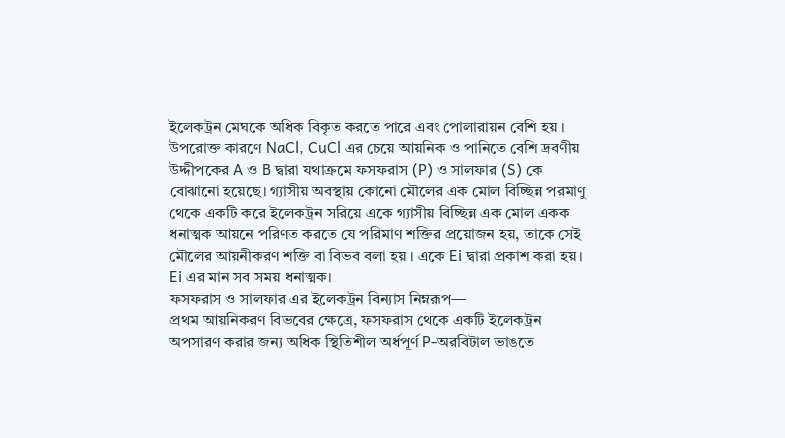ইলেকট্রন মেঘকে অধিক বিকৃত করতে পারে এবং পোলারায়ন বেশি হয় । উপরোক্ত কারণে NaCl, CuCl এর চেয়ে আয়নিক ও পানিতে বেশি দ্রবণীয়
উদ্দীপকের A ও B দ্বারা যথাক্রমে ফসফরাস (P) ও সালফার (S) কে বোঝানো হয়েছে। গ্যাসীয় অবস্থায় কোনো মৌলের এক মোল বিচ্ছিন্ন পরমাণু থেকে একটি করে ইলেকট্রন সরিয়ে একে গ্যাসীয় বিচ্ছিন্ন এক মোল একক ধনাত্মক আয়নে পরিণত করতে যে পরিমাণ শক্তির প্রয়োজন হয়, তাকে সেই মৌলের আয়নীকরণ শক্তি বা বিভব বলা হয় । একে Ei দ্বারা প্রকাশ করা হয়। Ei এর মান সব সময় ধনাত্মক।
ফসফরাস ও সালফার এর ইলেকট্রন বিন্যাস নিম্নরূপ—
প্রথম আয়নিকরণ বিভবের ক্ষেত্রে, ফসফরাস থেকে একটি ইলেকট্রন অপসারণ করার জন্য অধিক স্থিতিশীল অর্ধপূর্ণ P-অরবিটাল ভাঙতে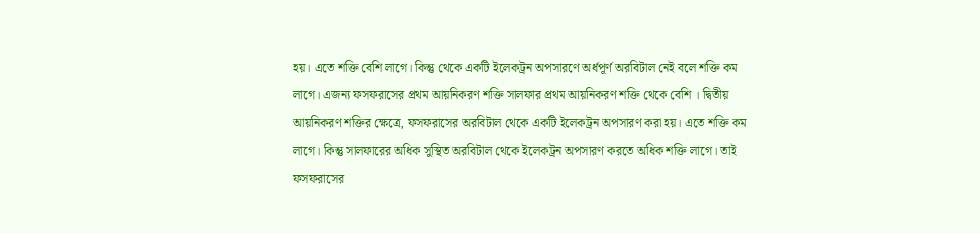হয়। এতে শক্তি বেশি লাগে। কিন্তু থেকে একটি ইলেকট্রন অপসারণে অর্ধপূর্ণ অরবিটাল নেই বলে শক্তি কম লাগে। এজন্য ফসফরাসের প্রথম আয়নিকরণ শক্তি সালফার প্রথম আয়নিকরণ শক্তি থেকে বেশি । দ্বিতীয় আয়নিকরণ শক্তির ক্ষেত্রে, ফসফরাসের অরবিটাল থেকে একটি ইলেকট্রন অপসারণ করা হয়। এতে শক্তি কম লাগে। কিন্তু সালফারের অধিক সুস্থিত অরবিটাল থেকে ইলেকট্রন অপসারণ করতে অধিক শক্তি লাগে। তাই ফসফরাসের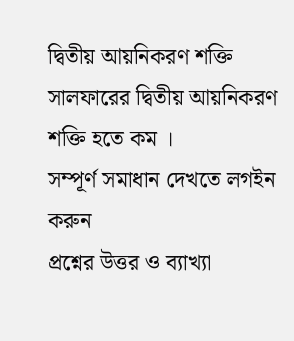দ্বিতীয় আয়নিকরণ শক্তি সালফারের দ্বিতীয় আয়নিকরণ শক্তি হতে কম ।
সম্পূর্ণ সমাধান দেখতে লগইন করুন
প্রশ্নের উত্তর ও ব্যাখ্যা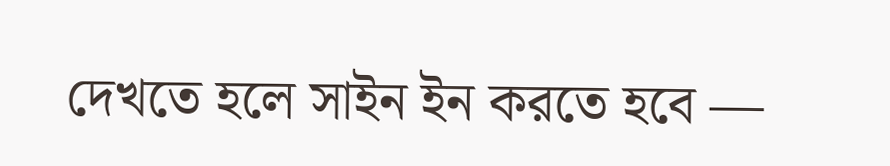দেখতে হলে সাইন ইন করতে হবে —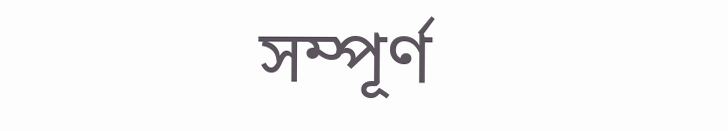সম্পূর্ণ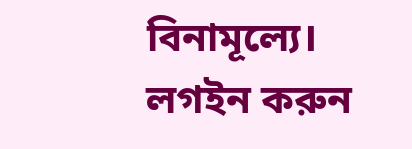বিনামূল্যে।
লগইন করুন